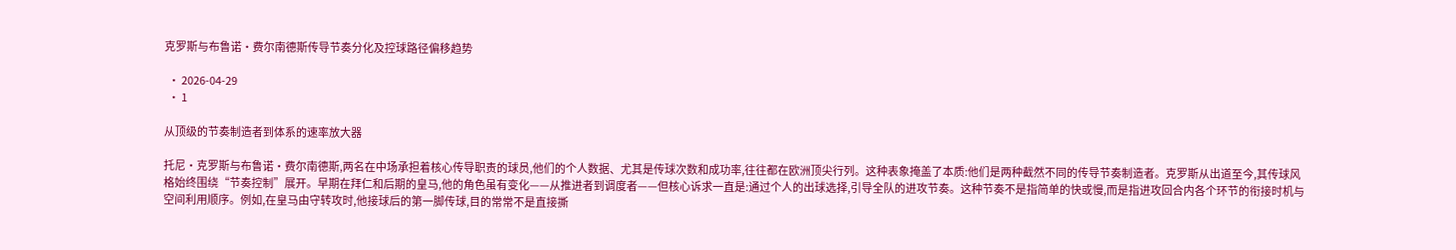克罗斯与布鲁诺·费尔南德斯传导节奏分化及控球路径偏移趋势

  • 2026-04-29
  • 1

从顶级的节奏制造者到体系的速率放大器

托尼·克罗斯与布鲁诺·费尔南德斯,两名在中场承担着核心传导职责的球员,他们的个人数据、尤其是传球次数和成功率,往往都在欧洲顶尖行列。这种表象掩盖了本质:他们是两种截然不同的传导节奏制造者。克罗斯从出道至今,其传球风格始终围绕“节奏控制”展开。早期在拜仁和后期的皇马,他的角色虽有变化——从推进者到调度者——但核心诉求一直是:通过个人的出球选择,引导全队的进攻节奏。这种节奏不是指简单的快或慢,而是指进攻回合内各个环节的衔接时机与空间利用顺序。例如,在皇马由守转攻时,他接球后的第一脚传球,目的常常不是直接撕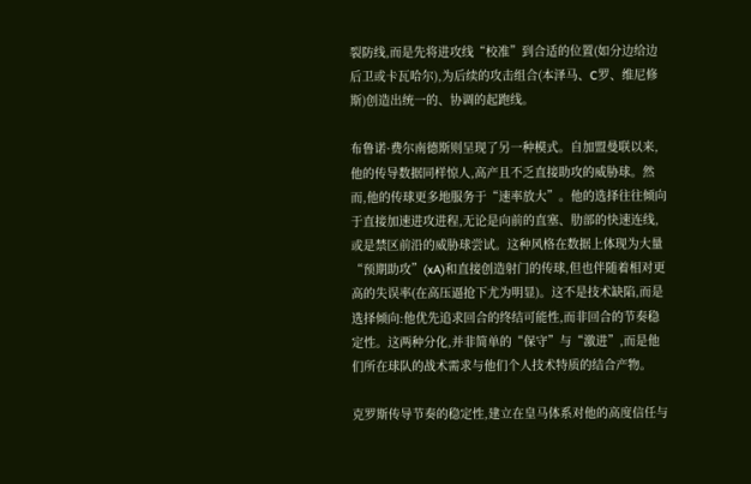裂防线,而是先将进攻线“校准”到合适的位置(如分边给边后卫或卡瓦哈尔),为后续的攻击组合(本泽马、C罗、维尼修斯)创造出统一的、协调的起跑线。

布鲁诺·费尔南德斯则呈现了另一种模式。自加盟曼联以来,他的传导数据同样惊人,高产且不乏直接助攻的威胁球。然而,他的传球更多地服务于“速率放大”。他的选择往往倾向于直接加速进攻进程,无论是向前的直塞、肋部的快速连线,或是禁区前沿的威胁球尝试。这种风格在数据上体现为大量“预期助攻”(xA)和直接创造射门的传球,但也伴随着相对更高的失误率(在高压逼抢下尤为明显)。这不是技术缺陷,而是选择倾向:他优先追求回合的终结可能性,而非回合的节奏稳定性。这两种分化,并非简单的“保守”与“激进”,而是他们所在球队的战术需求与他们个人技术特质的结合产物。

克罗斯传导节奏的稳定性,建立在皇马体系对他的高度信任与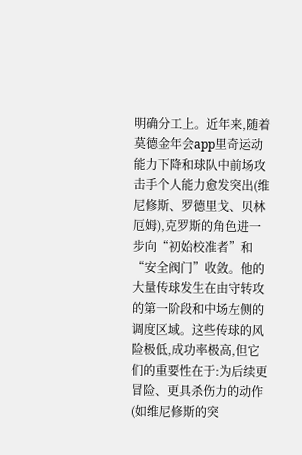明确分工上。近年来,随着莫德金年会app里奇运动能力下降和球队中前场攻击手个人能力愈发突出(维尼修斯、罗德里戈、贝林厄姆),克罗斯的角色进一步向“初始校准者”和“安全阀门”收敛。他的大量传球发生在由守转攻的第一阶段和中场左侧的调度区域。这些传球的风险极低,成功率极高,但它们的重要性在于:为后续更冒险、更具杀伤力的动作(如维尼修斯的突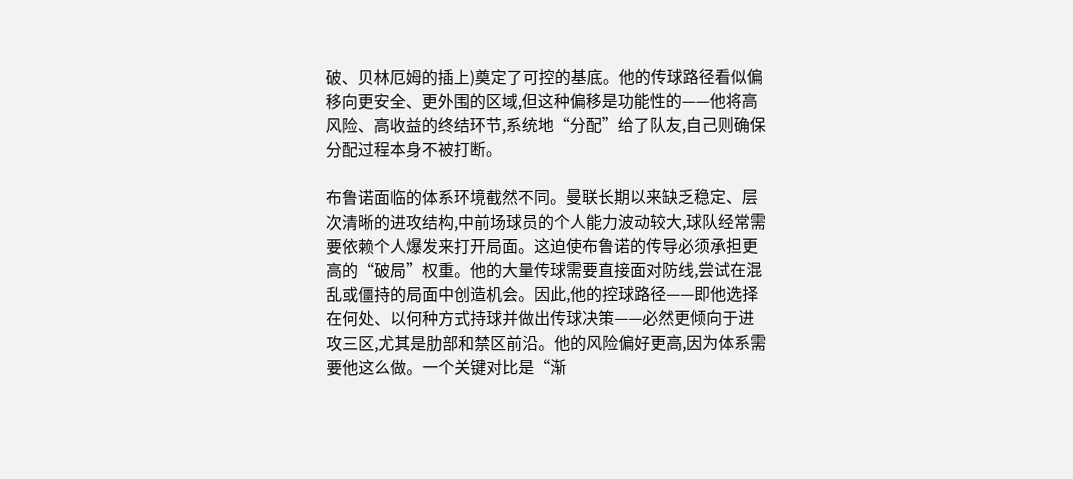破、贝林厄姆的插上)奠定了可控的基底。他的传球路径看似偏移向更安全、更外围的区域,但这种偏移是功能性的——他将高风险、高收益的终结环节,系统地“分配”给了队友,自己则确保分配过程本身不被打断。

布鲁诺面临的体系环境截然不同。曼联长期以来缺乏稳定、层次清晰的进攻结构,中前场球员的个人能力波动较大,球队经常需要依赖个人爆发来打开局面。这迫使布鲁诺的传导必须承担更高的“破局”权重。他的大量传球需要直接面对防线,尝试在混乱或僵持的局面中创造机会。因此,他的控球路径——即他选择在何处、以何种方式持球并做出传球决策——必然更倾向于进攻三区,尤其是肋部和禁区前沿。他的风险偏好更高,因为体系需要他这么做。一个关键对比是“渐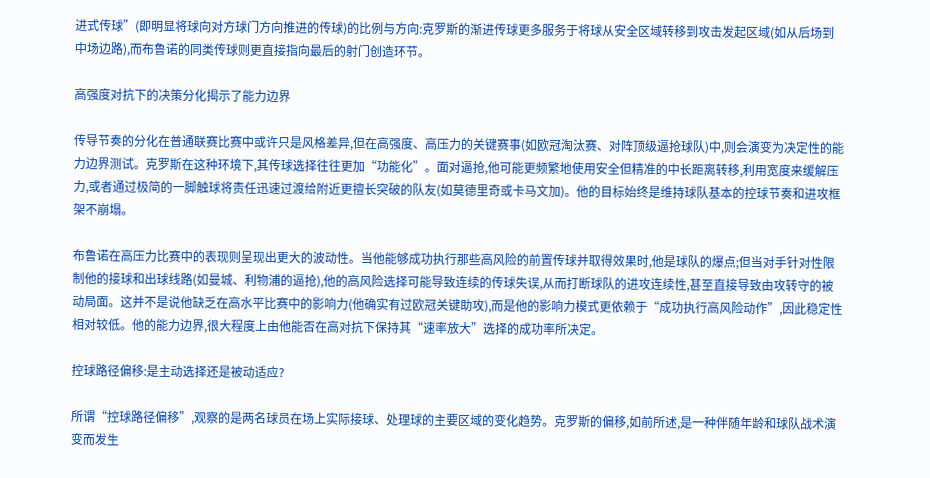进式传球”(即明显将球向对方球门方向推进的传球)的比例与方向:克罗斯的渐进传球更多服务于将球从安全区域转移到攻击发起区域(如从后场到中场边路),而布鲁诺的同类传球则更直接指向最后的射门创造环节。

高强度对抗下的决策分化揭示了能力边界

传导节奏的分化在普通联赛比赛中或许只是风格差异,但在高强度、高压力的关键赛事(如欧冠淘汰赛、对阵顶级逼抢球队)中,则会演变为决定性的能力边界测试。克罗斯在这种环境下,其传球选择往往更加“功能化”。面对逼抢,他可能更频繁地使用安全但精准的中长距离转移,利用宽度来缓解压力,或者通过极简的一脚触球将责任迅速过渡给附近更擅长突破的队友(如莫德里奇或卡马文加)。他的目标始终是维持球队基本的控球节奏和进攻框架不崩塌。

布鲁诺在高压力比赛中的表现则呈现出更大的波动性。当他能够成功执行那些高风险的前置传球并取得效果时,他是球队的爆点;但当对手针对性限制他的接球和出球线路(如曼城、利物浦的逼抢),他的高风险选择可能导致连续的传球失误,从而打断球队的进攻连续性,甚至直接导致由攻转守的被动局面。这并不是说他缺乏在高水平比赛中的影响力(他确实有过欧冠关键助攻),而是他的影响力模式更依赖于“成功执行高风险动作”,因此稳定性相对较低。他的能力边界,很大程度上由他能否在高对抗下保持其“速率放大”选择的成功率所决定。

控球路径偏移:是主动选择还是被动适应?

所谓“控球路径偏移”,观察的是两名球员在场上实际接球、处理球的主要区域的变化趋势。克罗斯的偏移,如前所述,是一种伴随年龄和球队战术演变而发生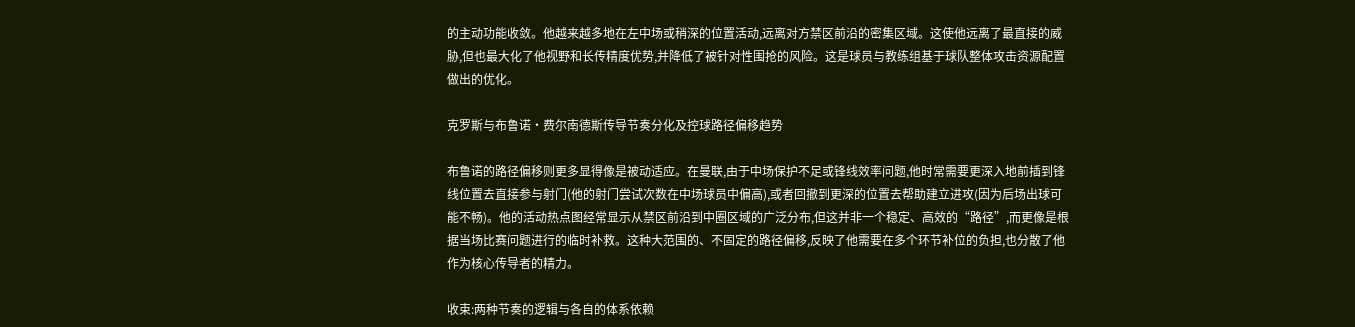的主动功能收敛。他越来越多地在左中场或稍深的位置活动,远离对方禁区前沿的密集区域。这使他远离了最直接的威胁,但也最大化了他视野和长传精度优势,并降低了被针对性围抢的风险。这是球员与教练组基于球队整体攻击资源配置做出的优化。

克罗斯与布鲁诺·费尔南德斯传导节奏分化及控球路径偏移趋势

布鲁诺的路径偏移则更多显得像是被动适应。在曼联,由于中场保护不足或锋线效率问题,他时常需要更深入地前插到锋线位置去直接参与射门(他的射门尝试次数在中场球员中偏高),或者回撤到更深的位置去帮助建立进攻(因为后场出球可能不畅)。他的活动热点图经常显示从禁区前沿到中圈区域的广泛分布,但这并非一个稳定、高效的“路径”,而更像是根据当场比赛问题进行的临时补救。这种大范围的、不固定的路径偏移,反映了他需要在多个环节补位的负担,也分散了他作为核心传导者的精力。

收束:两种节奏的逻辑与各自的体系依赖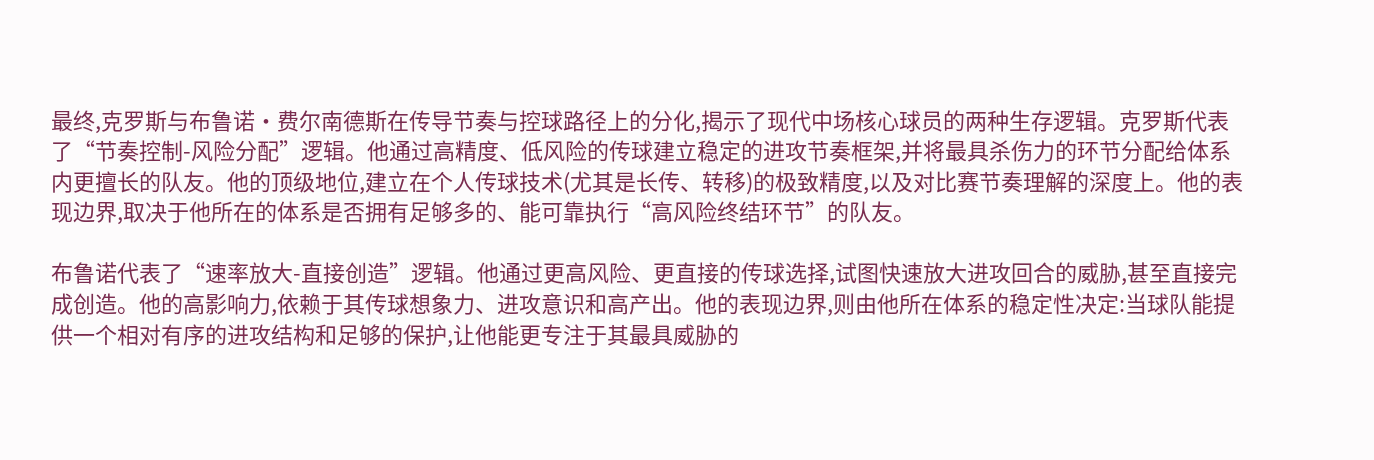最终,克罗斯与布鲁诺·费尔南德斯在传导节奏与控球路径上的分化,揭示了现代中场核心球员的两种生存逻辑。克罗斯代表了“节奏控制-风险分配”逻辑。他通过高精度、低风险的传球建立稳定的进攻节奏框架,并将最具杀伤力的环节分配给体系内更擅长的队友。他的顶级地位,建立在个人传球技术(尤其是长传、转移)的极致精度,以及对比赛节奏理解的深度上。他的表现边界,取决于他所在的体系是否拥有足够多的、能可靠执行“高风险终结环节”的队友。

布鲁诺代表了“速率放大-直接创造”逻辑。他通过更高风险、更直接的传球选择,试图快速放大进攻回合的威胁,甚至直接完成创造。他的高影响力,依赖于其传球想象力、进攻意识和高产出。他的表现边界,则由他所在体系的稳定性决定:当球队能提供一个相对有序的进攻结构和足够的保护,让他能更专注于其最具威胁的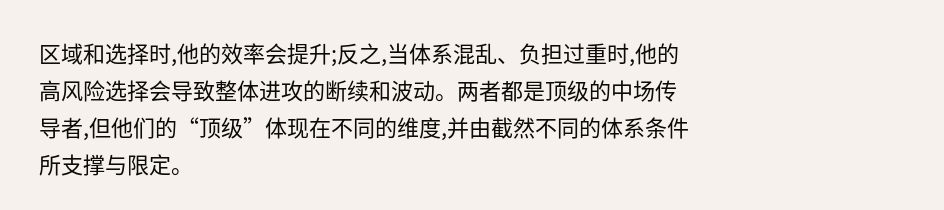区域和选择时,他的效率会提升;反之,当体系混乱、负担过重时,他的高风险选择会导致整体进攻的断续和波动。两者都是顶级的中场传导者,但他们的“顶级”体现在不同的维度,并由截然不同的体系条件所支撑与限定。